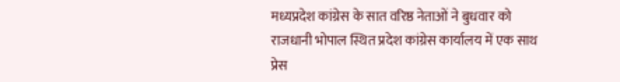मध्यप्रदेश कांग्रेस के सात वरिष्ठ नेताओं ने बुधवार को राजधानी भोपाल स्थित प्रदेश कांग्रेस कार्यालय में एक साथ प्रेस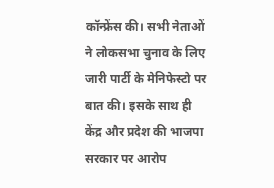कॉन्फ्रेंस की। सभी नेताओं ने लोकसभा चुनाव के लिए जारी पार्टी के मेनिफेस्टो पर बात की। इसके साथ ही केंद्र और प्रदेश की भाजपा सरकार पर आरोप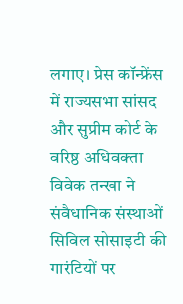लगाए। प्रेस कॉन्फ्रेंस में राज्यसभा सांसद और सुप्रीम कोर्ट के वरिष्ठ अधिवक्ता विवेक तन्खा ने संवैधानिक संस्थाओं सिविल सोसाइटी की गारंटियों पर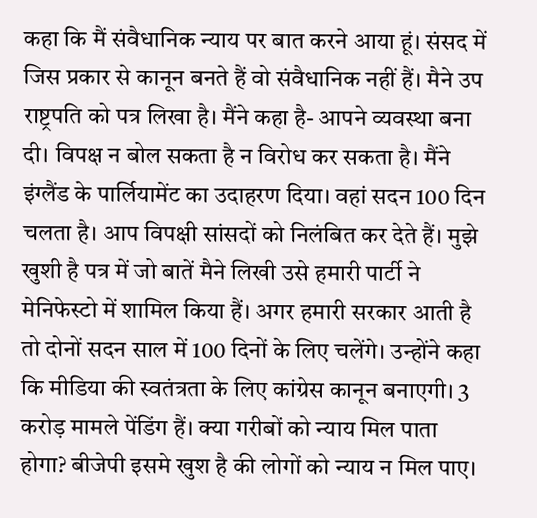कहा कि मैं संवैधानिक न्याय पर बात करने आया हूं। संसद में जिस प्रकार से कानून बनते हैं वो संवैधानिक नहीं हैं। मैने उप राष्ट्रपति को पत्र लिखा है। मैंने कहा है- आपने व्यवस्था बना दी। विपक्ष न बोल सकता है न विरोध कर सकता है। मैंने इंग्लैंड के पार्लियामेंट का उदाहरण दिया। वहां सदन 100 दिन चलता है। आप विपक्षी सांसदों को निलंबित कर देते हैं। मुझे खुशी है पत्र में जो बातें मैने लिखी उसे हमारी पार्टी ने मेनिफेस्टो में शामिल किया हैं। अगर हमारी सरकार आती है तो दोनों सदन साल में 100 दिनों के लिए चलेंगे। उन्होंने कहा कि मीडिया की स्वतंत्रता के लिए कांग्रेस कानून बनाएगी। 3 करोड़ मामले पेंडिंग हैं। क्या गरीबों को न्याय मिल पाता होगा? बीजेपी इसमे खुश है की लोगों को न्याय न मिल पाए।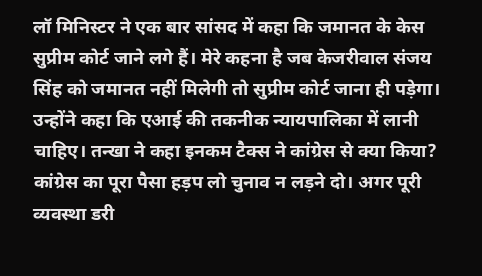लॉ मिनिस्टर ने एक बार सांसद में कहा कि जमानत के केस सुप्रीम कोर्ट जाने लगे हैं। मेरे कहना है जब केजरीवाल संजय सिंह को जमानत नहीं मिलेगी तो सुप्रीम कोर्ट जाना ही पड़ेगा। उन्होंने कहा कि एआई की तकनीक न्यायपालिका में लानी चाहिए। तन्खा ने कहा इनकम टैक्स ने कांग्रेस से क्या किया? कांग्रेस का पूरा पैसा हड़प लो चुनाव न लड़ने दो। अगर पूरी व्यवस्था डरी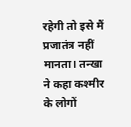रहेगी तो इसे मैं प्रजातंत्र नहीं मानता। तन्खा ने कहा कश्मीर के लोगों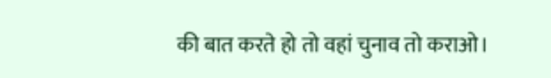की बात करते हो तो वहां चुनाव तो कराओ।